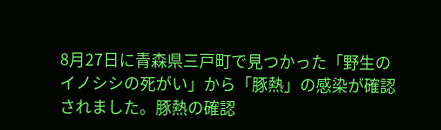8月27日に青森県三戸町で見つかった「野生のイノシシの死がい」から「豚熱」の感染が確認されました。豚熱の確認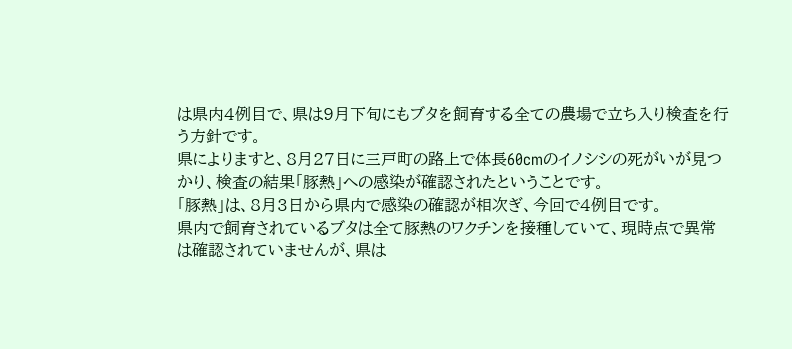は県内4例目で、県は9月下旬にもブタを飼育する全ての農場で立ち入り検査を行う方針です。
県によりますと、8月27日に三戸町の路上で体長60cmのイノシシの死がいが見つかり、検査の結果「豚熱」への感染が確認されたということです。
「豚熱」は、8月3日から県内で感染の確認が相次ぎ、今回で4例目です。
県内で飼育されているブタは全て豚熱のワクチンを接種していて、現時点で異常は確認されていませんが、県は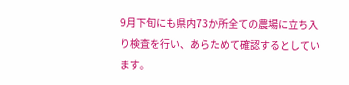9月下旬にも県内73か所全ての農場に立ち入り検査を行い、あらためて確認するとしています。